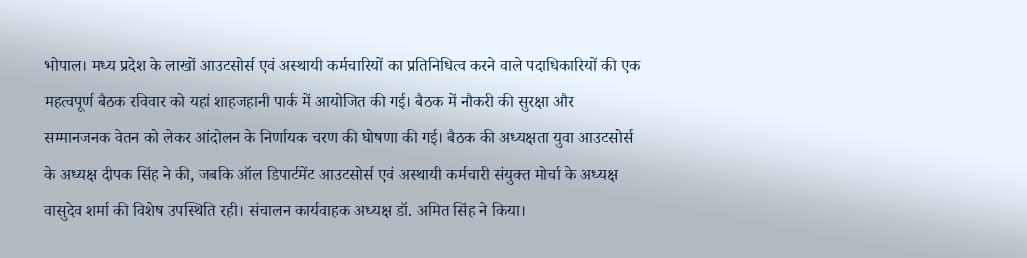भोपाल। मध्य प्रदेश के लाखों आउटसोर्स एवं अस्थायी कर्मचारियों का प्रतिनिधित्व करने वाले पदाधिकारियों की एक महत्वपूर्ण बैठक रविवार को यहां शाहजहानी पार्क में आयोजित की गई। बैठक में नौकरी की सुरक्षा और सम्मानजनक वेतन को लेकर आंदोलन के निर्णायक चरण की घोषणा की गई। बैठक की अध्यक्षता युवा आउटसोर्स के अध्यक्ष दीपक सिंह ने की, जबकि ऑल डिपार्टमेंट आउटसोर्स एवं अस्थायी कर्मचारी संयुक्त मोर्चा के अध्यक्ष वासुदेव शर्मा की विशेष उपस्थिति रही। संचालन कार्यवाहक अध्यक्ष डॉ. अमित सिंह ने किया।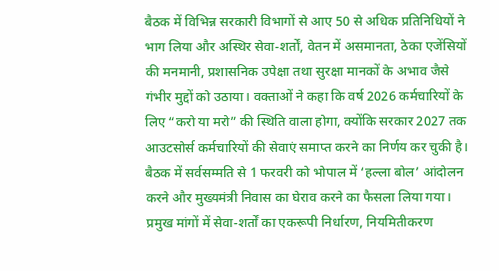बैठक में विभिन्न सरकारी विभागों से आए 50 से अधिक प्रतिनिधियों ने भाग लिया और अस्थिर सेवा-शर्तों, वेतन में असमानता, ठेका एजेंसियों की मनमानी, प्रशासनिक उपेक्षा तथा सुरक्षा मानकों के अभाव जैसे गंभीर मुद्दों को उठाया। वक्ताओं ने कहा कि वर्ष 2026 कर्मचारियों के लिए “करो या मरो” की स्थिति वाला होगा, क्योंकि सरकार 2027 तक आउटसोर्स कर्मचारियों की सेवाएं समाप्त करने का निर्णय कर चुकी है।
बैठक में सर्वसम्मति से 1 फरवरी को भोपाल में ‘हल्ला बोल’ आंदोलन करने और मुख्यमंत्री निवास का घेराव करने का फैसला लिया गया। प्रमुख मांगों में सेवा-शर्तों का एकरूपी निर्धारण, नियमितीकरण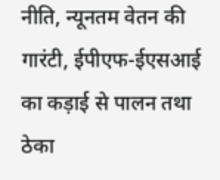नीति, न्यूनतम वेतन की गारंटी, ईपीएफ-ईएसआई का कड़ाई से पालन तथा ठेका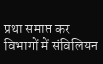प्रथा समाप्त कर विभागों में संविलियन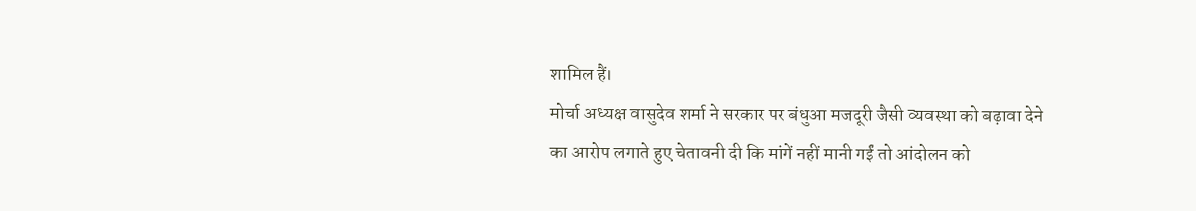शामिल हैं।
मोर्चा अध्यक्ष वासुदेव शर्मा ने सरकार पर बंधुआ मजदूरी जैसी व्यवस्था को बढ़ावा देने का आरोप लगाते हुए चेतावनी दी कि मांगें नहीं मानी गईं तो आंदोलन को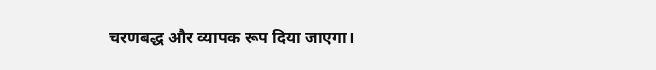चरणबद्ध और व्यापक रूप दिया जाएगा।